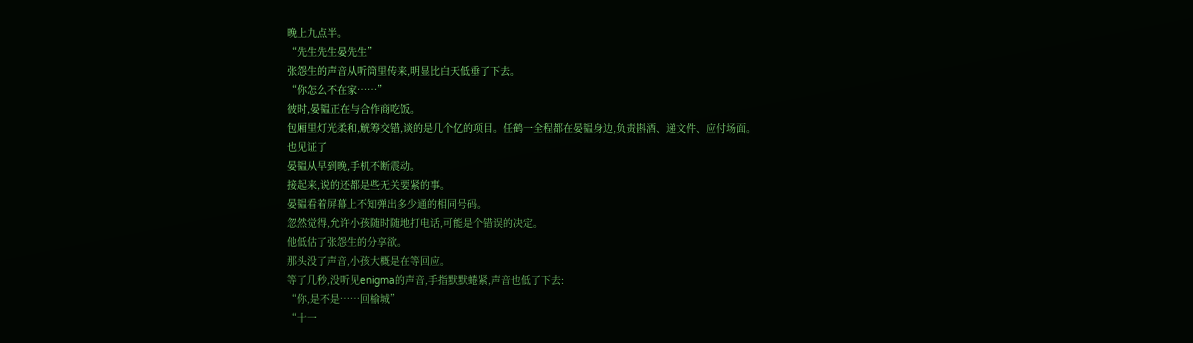晚上九点半。
“先生先生晏先生”
张怨生的声音从听筒里传来,明显比白天低垂了下去。
“你怎么不在家……”
彼时,晏韫正在与合作商吃饭。
包厢里灯光柔和,觥筹交错,谈的是几个亿的项目。任鹤一全程都在晏韫身边,负责斟酒、递文件、应付场面。
也见证了
晏韫从早到晚,手机不断震动。
接起来,说的还都是些无关要紧的事。
晏韫看着屏幕上不知弹出多少通的相同号码。
忽然觉得,允许小孩随时随地打电话,可能是个错误的决定。
他低估了张怨生的分享欲。
那头没了声音,小孩大概是在等回应。
等了几秒,没听见enigma的声音,手指默默蜷紧,声音也低了下去:
“你,是不是……回榆城”
“十一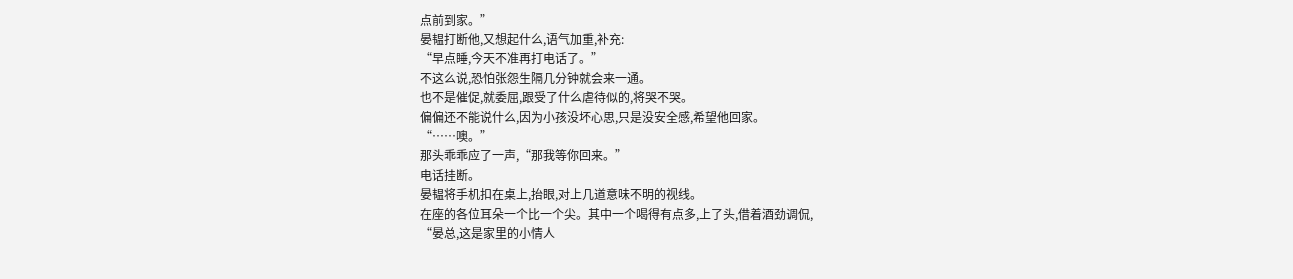点前到家。”
晏韫打断他,又想起什么,语气加重,补充:
“早点睡,今天不准再打电话了。”
不这么说,恐怕张怨生隔几分钟就会来一通。
也不是催促,就委屈,跟受了什么虐待似的,将哭不哭。
偏偏还不能说什么,因为小孩没坏心思,只是没安全感,希望他回家。
“……噢。”
那头乖乖应了一声,“那我等你回来。”
电话挂断。
晏韫将手机扣在桌上,抬眼,对上几道意味不明的视线。
在座的各位耳朵一个比一个尖。其中一个喝得有点多,上了头,借着酒劲调侃,
“晏总,这是家里的小情人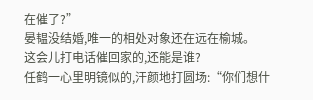在催了?”
晏韫没结婚,唯一的相处对象还在远在榆城。
这会儿打电话催回家的,还能是谁?
任鹤一心里明镜似的,汗颜地打圆场:“你们想什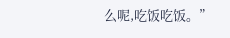么呢,吃饭吃饭。”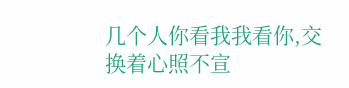几个人你看我我看你,交换着心照不宣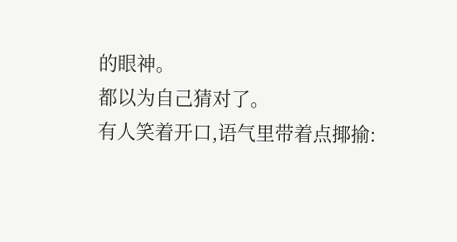的眼神。
都以为自己猜对了。
有人笑着开口,语气里带着点揶揄: